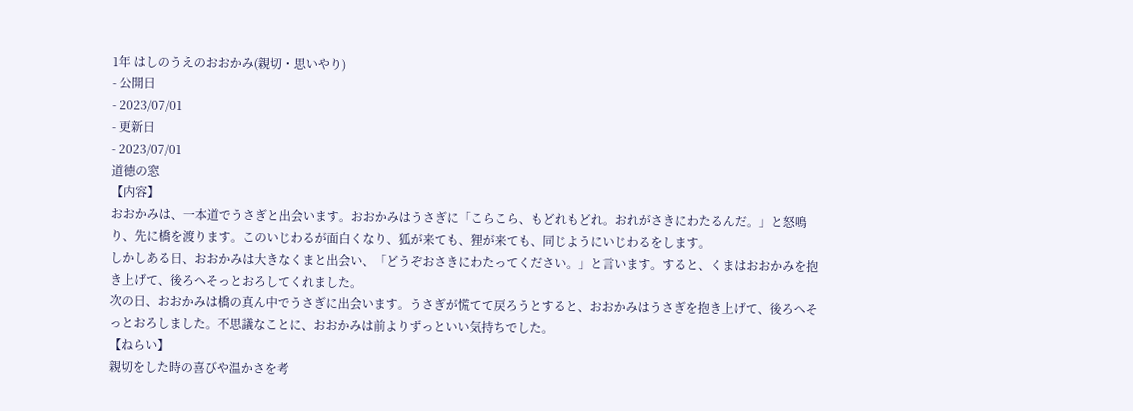1年 はしのうえのおおかみ(親切・思いやり)
- 公開日
- 2023/07/01
- 更新日
- 2023/07/01
道徳の窓
【内容】
おおかみは、一本道でうさぎと出会います。おおかみはうさぎに「こらこら、もどれもどれ。おれがさきにわたるんだ。」と怒鳴り、先に橋を渡ります。このいじわるが面白くなり、狐が来ても、狸が来ても、同じようにいじわるをします。
しかしある日、おおかみは大きなくまと出会い、「どうぞおさきにわたってください。」と言います。すると、くまはおおかみを抱き上げて、後ろへそっとおろしてくれました。
次の日、おおかみは橋の真ん中でうさぎに出会います。うさぎが慌てて戻ろうとすると、おおかみはうさぎを抱き上げて、後ろへそっとおろしました。不思議なことに、おおかみは前よりずっといい気持ちでした。
【ねらい】
親切をした時の喜びや温かさを考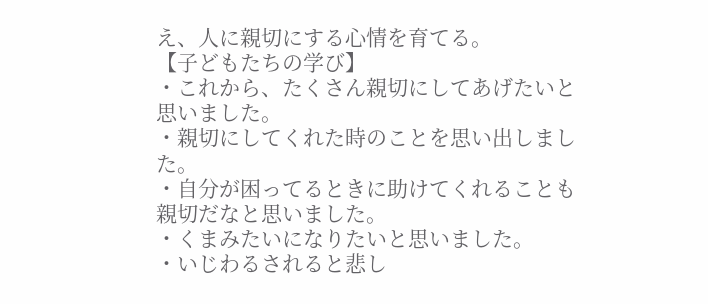え、人に親切にする心情を育てる。
【子どもたちの学び】
・これから、たくさん親切にしてあげたいと思いました。
・親切にしてくれた時のことを思い出しました。
・自分が困ってるときに助けてくれることも親切だなと思いました。
・くまみたいになりたいと思いました。
・いじわるされると悲し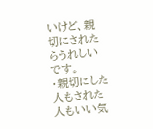いけど、親切にされたらうれしいです。
・親切にした人もされた人もいい気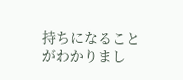持ちになることがわかりまし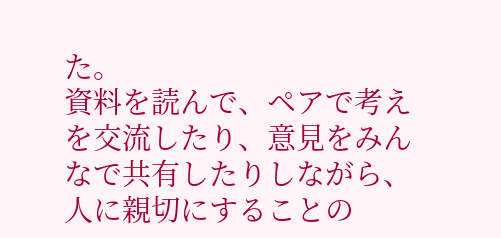た。
資料を読んで、ペアで考えを交流したり、意見をみんなで共有したりしながら、人に親切にすることの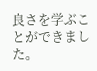良さを学ぶことができました。